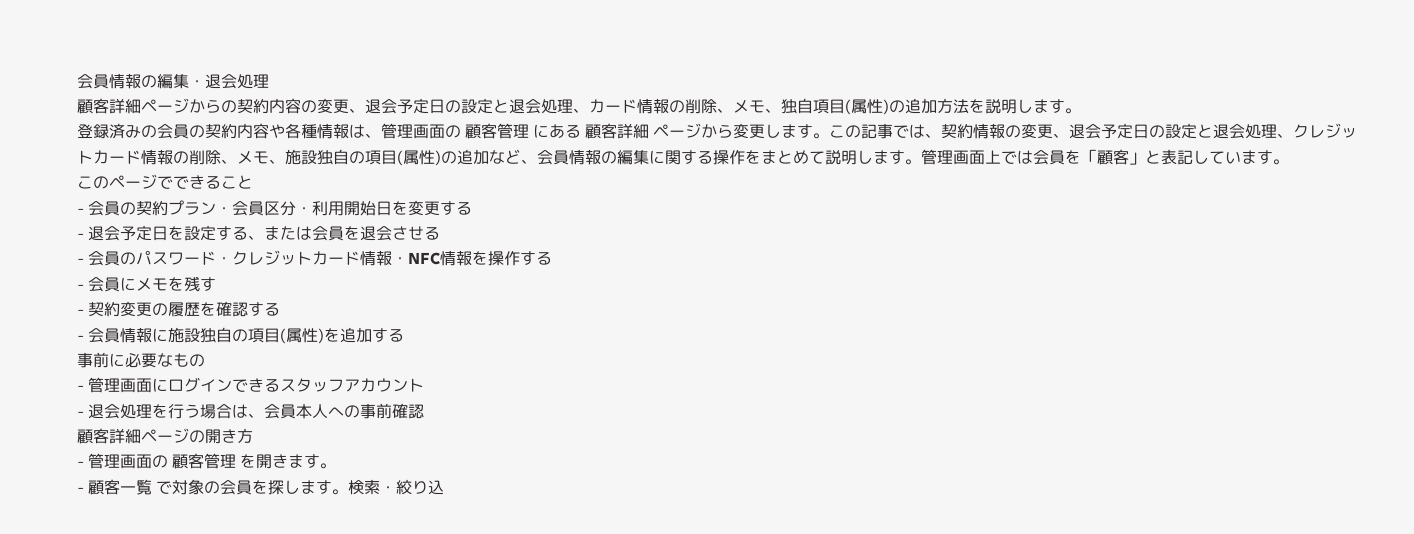会員情報の編集・退会処理
顧客詳細ページからの契約内容の変更、退会予定日の設定と退会処理、カード情報の削除、メモ、独自項目(属性)の追加方法を説明します。
登録済みの会員の契約内容や各種情報は、管理画面の 顧客管理 にある 顧客詳細 ページから変更します。この記事では、契約情報の変更、退会予定日の設定と退会処理、クレジットカード情報の削除、メモ、施設独自の項目(属性)の追加など、会員情報の編集に関する操作をまとめて説明します。管理画面上では会員を「顧客」と表記しています。
このページでできること
- 会員の契約プラン・会員区分・利用開始日を変更する
- 退会予定日を設定する、または会員を退会させる
- 会員のパスワード・クレジットカード情報・NFC情報を操作する
- 会員にメモを残す
- 契約変更の履歴を確認する
- 会員情報に施設独自の項目(属性)を追加する
事前に必要なもの
- 管理画面にログインできるスタッフアカウント
- 退会処理を行う場合は、会員本人への事前確認
顧客詳細ページの開き方
- 管理画面の 顧客管理 を開きます。
- 顧客一覧 で対象の会員を探します。検索・絞り込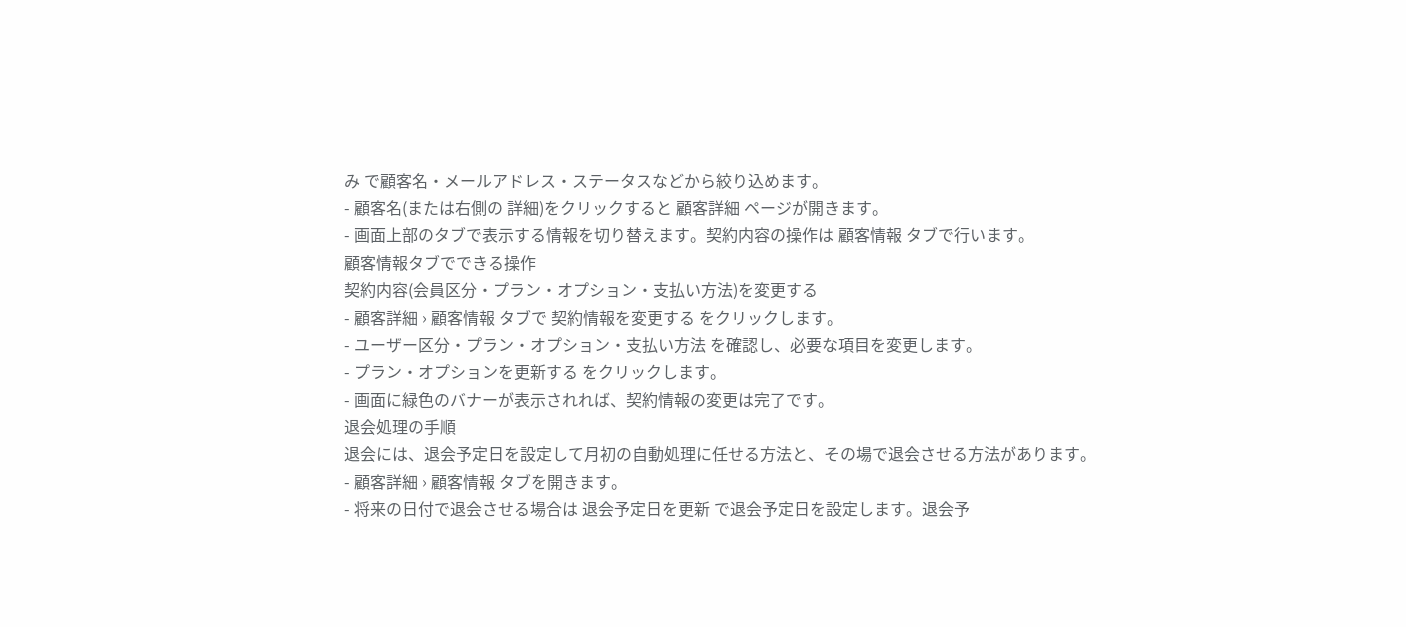み で顧客名・メールアドレス・ステータスなどから絞り込めます。
- 顧客名(または右側の 詳細)をクリックすると 顧客詳細 ページが開きます。
- 画面上部のタブで表示する情報を切り替えます。契約内容の操作は 顧客情報 タブで行います。
顧客情報タブでできる操作
契約内容(会員区分・プラン・オプション・支払い方法)を変更する
- 顧客詳細 › 顧客情報 タブで 契約情報を変更する をクリックします。
- ユーザー区分・プラン・オプション・支払い方法 を確認し、必要な項目を変更します。
- プラン・オプションを更新する をクリックします。
- 画面に緑色のバナーが表示されれば、契約情報の変更は完了です。
退会処理の手順
退会には、退会予定日を設定して月初の自動処理に任せる方法と、その場で退会させる方法があります。
- 顧客詳細 › 顧客情報 タブを開きます。
- 将来の日付で退会させる場合は 退会予定日を更新 で退会予定日を設定します。退会予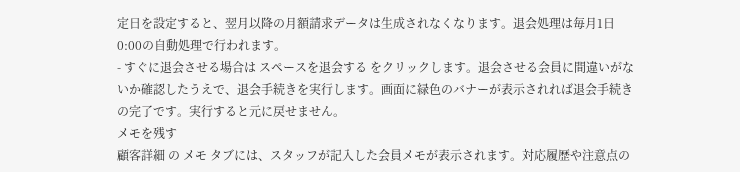定日を設定すると、翌月以降の月額請求データは生成されなくなります。退会処理は毎月1日0:00の自動処理で行われます。
- すぐに退会させる場合は スペースを退会する をクリックします。退会させる会員に間違いがないか確認したうえで、退会手続きを実行します。画面に緑色のバナーが表示されれば退会手続きの完了です。実行すると元に戻せません。
メモを残す
顧客詳細 の メモ タブには、スタッフが記入した会員メモが表示されます。対応履歴や注意点の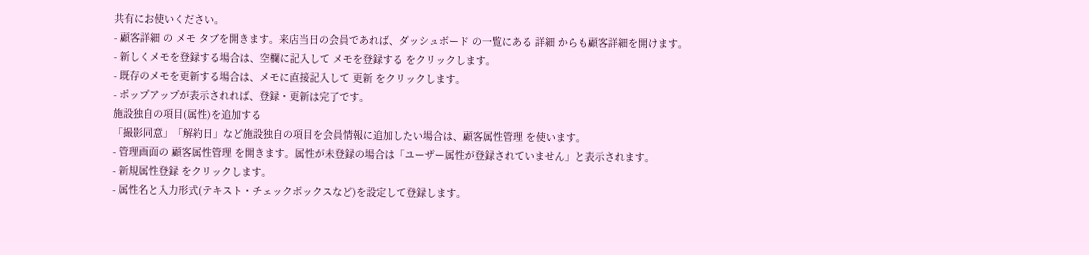共有にお使いください。
- 顧客詳細 の メモ タブを開きます。来店当日の会員であれば、ダッシュボード の一覧にある 詳細 からも顧客詳細を開けます。
- 新しくメモを登録する場合は、空欄に記入して メモを登録する をクリックします。
- 既存のメモを更新する場合は、メモに直接記入して 更新 をクリックします。
- ポップアップが表示されれば、登録・更新は完了です。
施設独自の項目(属性)を追加する
「撮影同意」「解約日」など施設独自の項目を会員情報に追加したい場合は、顧客属性管理 を使います。
- 管理画面の 顧客属性管理 を開きます。属性が未登録の場合は「ユーザー属性が登録されていません」と表示されます。
- 新規属性登録 をクリックします。
- 属性名と入力形式(テキスト・チェックボックスなど)を設定して登録します。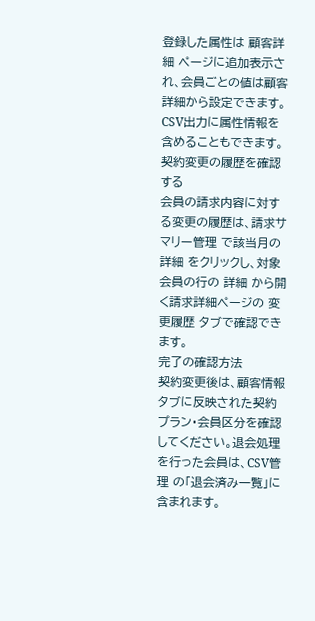登録した属性は 顧客詳細 ページに追加表示され、会員ごとの値は顧客詳細から設定できます。CSV出力に属性情報を含めることもできます。
契約変更の履歴を確認する
会員の請求内容に対する変更の履歴は、請求サマリー管理 で該当月の 詳細 をクリックし、対象会員の行の 詳細 から開く請求詳細ページの 変更履歴 タブで確認できます。
完了の確認方法
契約変更後は、顧客情報 タブに反映された契約プラン・会員区分を確認してください。退会処理を行った会員は、CSV管理 の「退会済み一覧」に含まれます。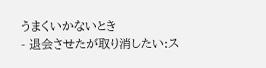うまくいかないとき
- 退会させたが取り消したい:ス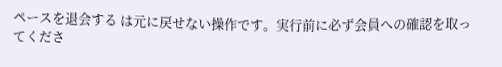ペースを退会する は元に戻せない操作です。実行前に必ず会員への確認を取ってくださ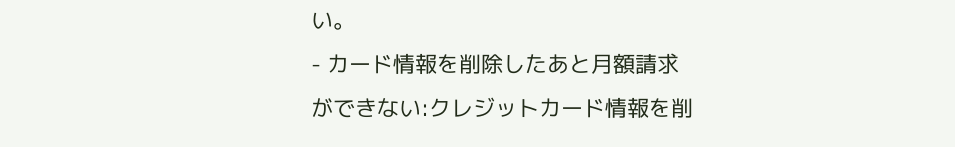い。
- カード情報を削除したあと月額請求ができない:クレジットカード情報を削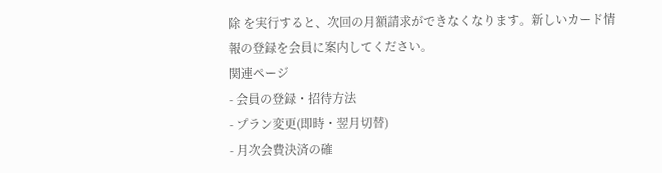除 を実行すると、次回の月額請求ができなくなります。新しいカード情報の登録を会員に案内してください。
関連ページ
- 会員の登録・招待方法
- プラン変更(即時・翌月切替)
- 月次会費決済の確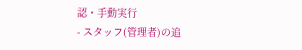認・手動実行
- スタッフ(管理者)の追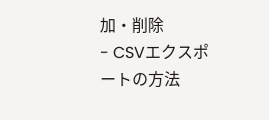加・削除
- CSVエクスポートの方法